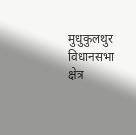मुधुकुलथुर विधानसभा क्षेत्र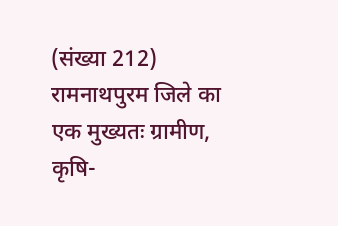(संख्या 212) रामनाथपुरम जिले का एक मुख्यतः ग्रामीण, कृषि-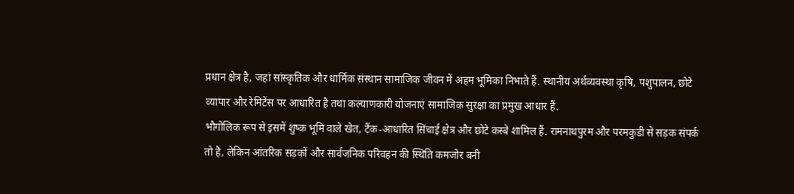प्रधान क्षेत्र है, जहां सांस्कृतिक और धार्मिक संस्थान सामाजिक जीवन में अहम भूमिका निभाते हैं. स्थानीय अर्थव्यवस्था कृषि, पशुपालन, छोटे व्यापार और रेमिटेंस पर आधारित है तथा कल्याणकारी योजनाएं सामाजिक सुरक्षा का प्रमुख आधार हैं.
भौगोलिक रूप से इसमें शुष्क भूमि वाले खेत, टैंक-आधारित सिंचाई क्षेत्र और छोटे कस्बे शामिल हैं. रामनाथपुरम और परमकुडी से सड़क संपर्क तो है, लेकिन आंतरिक सड़कों और सार्वजनिक परिवहन की स्थिति कमजोर बनी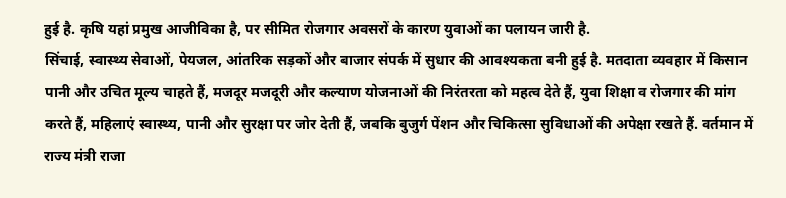हुई है. कृषि यहां प्रमुख आजीविका है, पर सीमित रोजगार अवसरों के कारण युवाओं का पलायन जारी है.
सिंचाई, स्वास्थ्य सेवाओं, पेयजल, आंतरिक सड़कों और बाजार संपर्क में सुधार की आवश्यकता बनी हुई है. मतदाता व्यवहार में किसान पानी और उचित मूल्य चाहते हैं, मजदूर मजदूरी और कल्याण योजनाओं की निरंतरता को महत्व देते हैं, युवा शिक्षा व रोजगार की मांग करते हैं, महिलाएं स्वास्थ्य, पानी और सुरक्षा पर जोर देती हैं, जबकि बुजुर्ग पेंशन और चिकित्सा सुविधाओं की अपेक्षा रखते हैं. वर्तमान में राज्य मंत्री राजा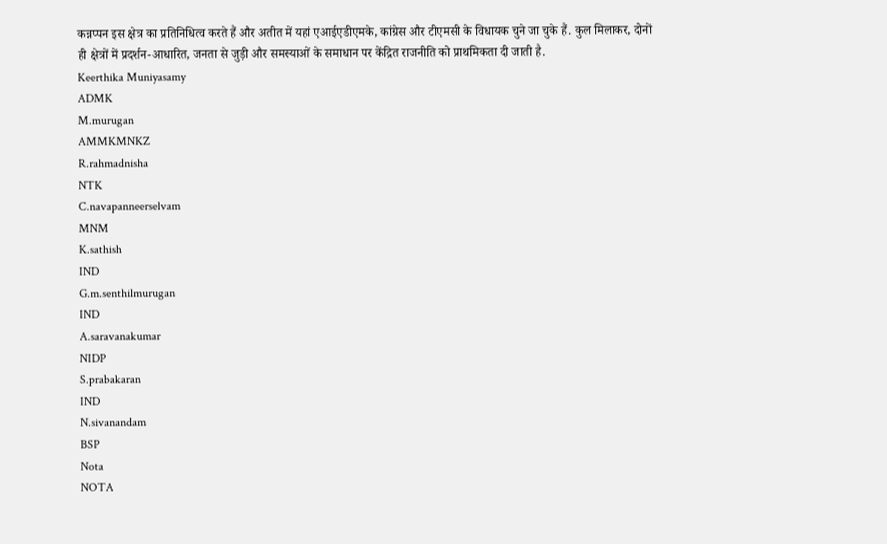कन्नप्पन इस क्षेत्र का प्रतिनिधित्व करते हैं और अतीत में यहां एआईएडीएमके, कांग्रेस और टीएमसी के विधायक चुने जा चुके हैं. कुल मिलाकर, दोनों ही क्षेत्रों में प्रदर्शन-आधारित, जनता से जुड़ी और समस्याओं के समाधान पर केंद्रित राजनीति को प्राथमिकता दी जाती है.
Keerthika Muniyasamy
ADMK
M.murugan
AMMKMNKZ
R.rahmadnisha
NTK
C.navapanneerselvam
MNM
K.sathish
IND
G.m.senthilmurugan
IND
A.saravanakumar
NIDP
S.prabakaran
IND
N.sivanandam
BSP
Nota
NOTA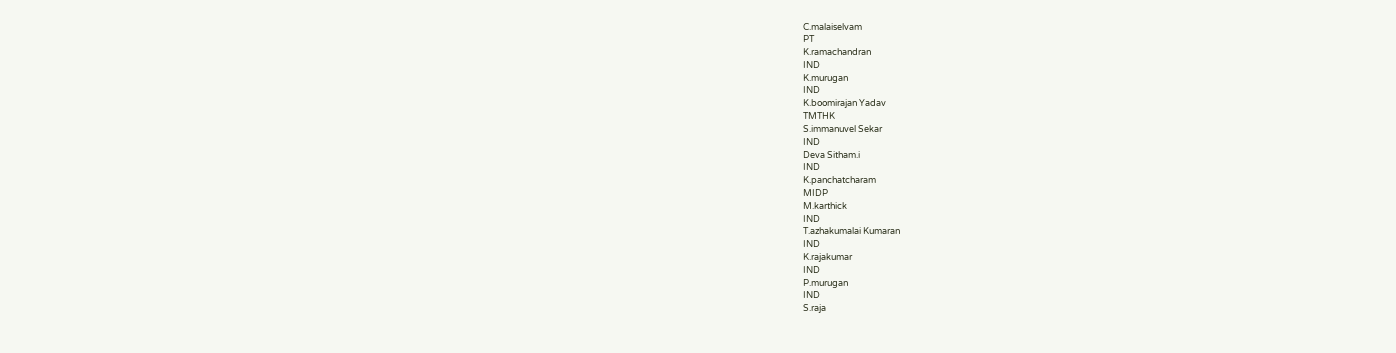C.malaiselvam
PT
K.ramachandran
IND
K.murugan
IND
K.boomirajan Yadav
TMTHK
S.immanuvel Sekar
IND
Deva Sitham.i
IND
K.panchatcharam
MIDP
M.karthick
IND
T.azhakumalai Kumaran
IND
K.rajakumar
IND
P.murugan
IND
S.raja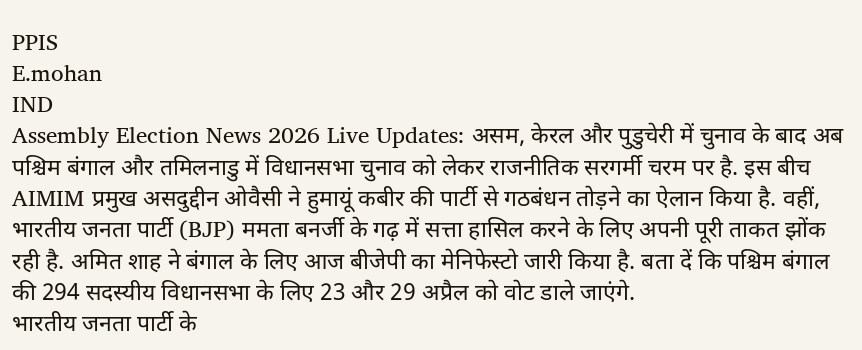PPIS
E.mohan
IND
Assembly Election News 2026 Live Updates: असम, केरल और पुडुचेरी में चुनाव के बाद अब पश्चिम बंगाल और तमिलनाडु में विधानसभा चुनाव को लेकर राजनीतिक सरगर्मी चरम पर है. इस बीच AIMIM प्रमुख असदुद्दीन ओवैसी ने हुमायूं कबीर की पार्टी से गठबंधन तोड़ने का ऐलान किया है. वहीं, भारतीय जनता पार्टी (BJP) ममता बनर्जी के गढ़ में सत्ता हासिल करने के लिए अपनी पूरी ताकत झोंक रही है. अमित शाह ने बंगाल के लिए आज बीजेपी का मेनिफेस्टो जारी किया है. बता दें कि पश्चिम बंगाल की 294 सदस्यीय विधानसभा के लिए 23 और 29 अप्रैल को वोट डाले जाएंगे.
भारतीय जनता पार्टी के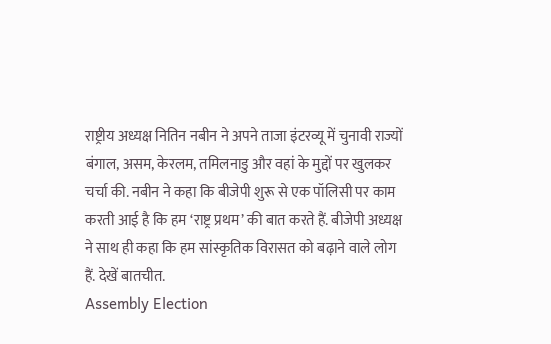राष्ट्रीय अध्यक्ष नितिन नबीन ने अपने ताजा इंटरव्यू में चुनावी राज्यों बंगाल, असम, केरलम, तमिलनाडु और वहां के मुद्दों पर खुलकर चर्चा की. नबीन ने कहा कि बीजेपी शुरू से एक पॉलिसी पर काम करती आई है कि हम ‘राष्ट्र प्रथम’ की बात करते हैं. बीजेपी अध्यक्ष ने साथ ही कहा कि हम सांस्कृतिक विरासत को बढ़ाने वाले लोग हैं. देखें बातचीत.
Assembly Election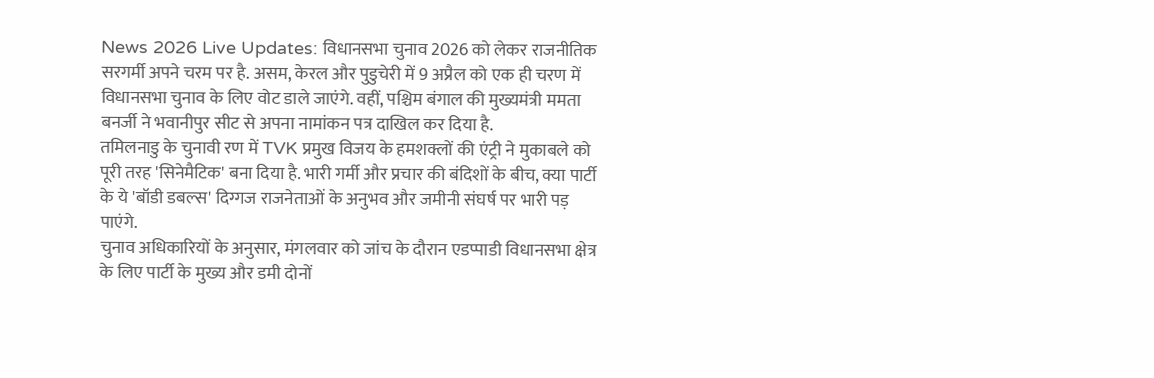News 2026 Live Updates: विधानसभा चुनाव 2026 को लेकर राजनीतिक सरगर्मी अपने चरम पर है. असम, केरल और पुडुचेरी में 9 अप्रैल को एक ही चरण में विधानसभा चुनाव के लिए वोट डाले जाएंगे. वहीं, पश्चिम बंगाल की मुख्यमंत्री ममता बनर्जी ने भवानीपुर सीट से अपना नामांकन पत्र दाखिल कर दिया है.
तमिलनाडु के चुनावी रण में TVK प्रमुख विजय के हमशक्लों की एंट्री ने मुकाबले को पूरी तरह 'सिनेमैटिक' बना दिया है. भारी गर्मी और प्रचार की बंदिशों के बीच, क्या पार्टी के ये 'बॉडी डबल्स' दिग्गज राजनेताओं के अनुभव और जमीनी संघर्ष पर भारी पड़ पाएंगे.
चुनाव अधिकारियों के अनुसार, मंगलवार को जांच के दौरान एडप्पाडी विधानसभा क्षेत्र के लिए पार्टी के मुख्य और डमी दोनों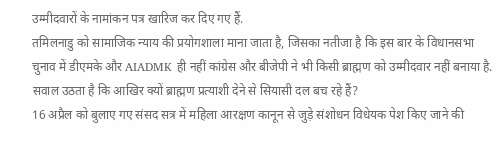उम्मीदवारों के नामांकन पत्र खारिज कर दिए गए हैं.
तमिलनाडु को सामाजिक न्याय की प्रयोगशाला माना जाता है, जिसका नतीजा है कि इस बार के विधानसभा चुनाव में डीएमके और AIADMK ही नहीं कांग्रेस और बीजेपी ने भी किसी ब्राह्मण को उम्मीदवार नहीं बनाया है. सवाल उठता है कि आखिर क्यों ब्राह्मण प्रत्याशी देने से सियासी दल बच रहे हैं?
16 अप्रैल को बुलाए गए संसद सत्र में महिला आरक्षण कानून से जुड़े संशोधन विधेयक पेश किए जाने की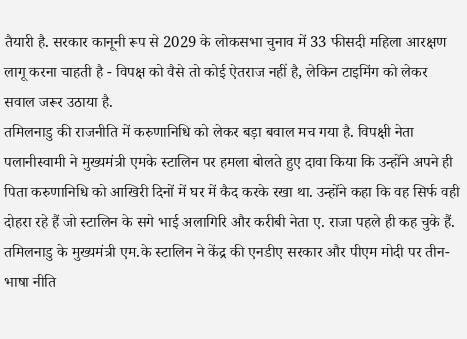तैयारी है. सरकार कानूनी रूप से 2029 के लोकसभा चुनाव में 33 फीसदी महिला आरक्षण लागू करना चाहती है - विपक्ष को वैसे तो कोई ऐतराज नहीं है, लेकिन टाइमिंग को लेकर सवाल जरूर उठाया है.
तमिलनाडु की राजनीति में करुणानिधि को लेकर बड़ा बवाल मच गया है. विपक्षी नेता पलानीस्वामी ने मुख्यमंत्री एमके स्टालिन पर हमला बोलते हुए दावा किया कि उन्होंने अपने ही पिता करुणानिधि को आखिरी दिनों में घर में कैद करके रखा था. उन्होंने कहा कि वह सिर्फ वही दोहरा रहे हैं जो स्टालिन के सगे भाई अलागिरि और करीबी नेता ए. राजा पहले ही कह चुके हैं.
तमिलनाडु के मुख्यमंत्री एम.के स्टालिन ने केंद्र की एनडीए सरकार और पीएम मोदी पर तीन-भाषा नीति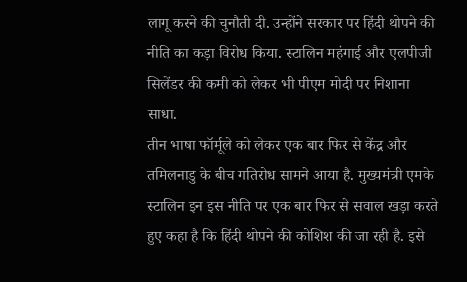लागू करने की चुनौती दी. उन्होंने सरकार पर हिंदी थोपने की नीति का कड़ा विरोध किया. स्टालिन महंगाई और एलपीजी सिलेंडर की कमी को लेकर भी पीएम मोदी पर निशाना साधा.
तीन भाषा फॉर्मूले को लेकर एक बार फिर से केंद्र और तमिलनाडु के बीच गतिरोध सामने आया है. मुख्यमंत्री एमके स्टालिन इन इस नीति पर एक बार फिर से सवाल खड़ा करते हुए कहा है कि हिंदी थोपने की कोशिश की जा रही है. इसे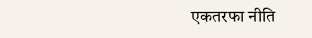एकतरफा नीति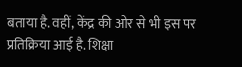बताया है. वहीं, केंद्र की ओर से भी इस पर प्रतिक्रिया आई है. शिक्षा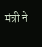मंत्री ने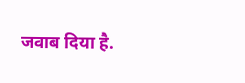जवाब दिया है.